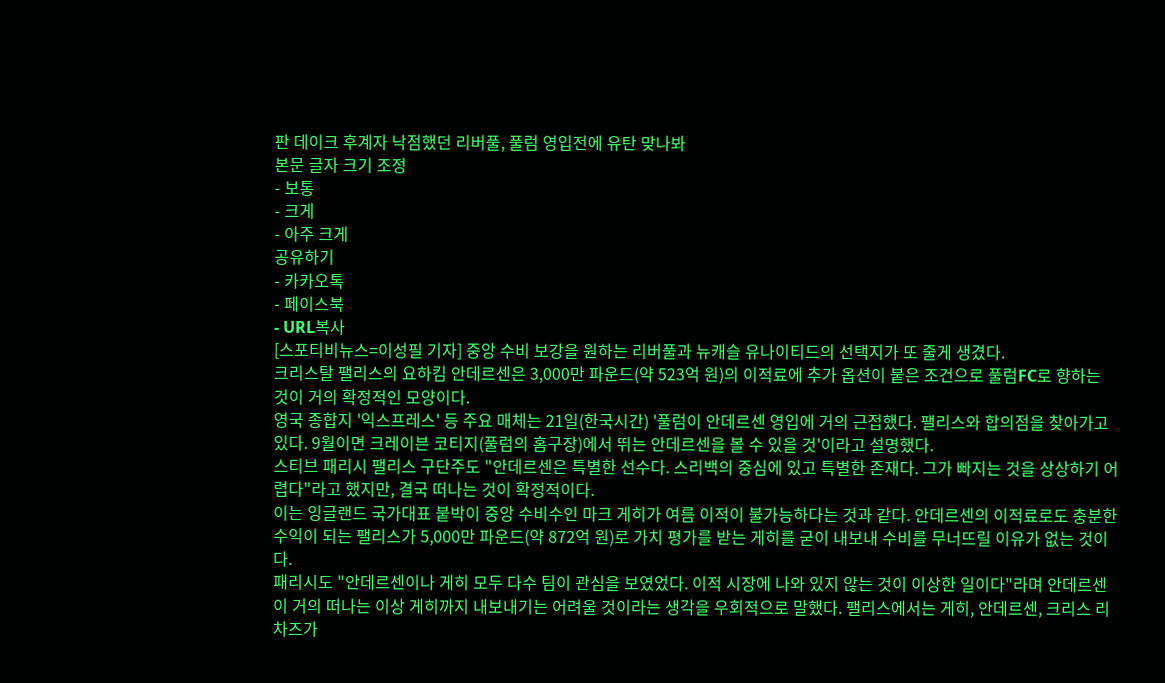판 데이크 후계자 낙점했던 리버풀, 풀럼 영입전에 유탄 맞나봐
본문 글자 크기 조정
- 보통
- 크게
- 아주 크게
공유하기
- 카카오톡
- 페이스북
- URL복사
[스포티비뉴스=이성필 기자] 중앙 수비 보강을 원하는 리버풀과 뉴캐슬 유나이티드의 선택지가 또 줄게 생겼다.
크리스탈 팰리스의 요하킴 안데르센은 3,000만 파운드(약 523억 원)의 이적료에 추가 옵션이 붙은 조건으로 풀럼FC로 향하는 것이 거의 확정적인 모양이다.
영국 종합지 '익스프레스' 등 주요 매체는 21일(한국시간) '풀럼이 안데르센 영입에 거의 근접했다. 팰리스와 합의점을 찾아가고 있다. 9월이면 크레이븐 코티지(풀럼의 홈구장)에서 뛰는 안데르센을 볼 수 있을 것'이라고 설명했다.
스티브 패리시 팰리스 구단주도 "안데르센은 특별한 선수다. 스리백의 중심에 있고 특별한 존재다. 그가 빠지는 것을 상상하기 어렵다"라고 했지만, 결국 떠나는 것이 확정적이다.
이는 잉글랜드 국가대표 붙박이 중앙 수비수인 마크 게히가 여름 이적이 불가능하다는 것과 같다. 안데르센의 이적료로도 충분한 수익이 되는 팰리스가 5,000만 파운드(약 872억 원)로 가치 평가를 받는 게히를 굳이 내보내 수비를 무너뜨릴 이유가 없는 것이다.
패리시도 "안데르센이나 게히 모두 다수 팀이 관심을 보였었다. 이적 시장에 나와 있지 않는 것이 이상한 일이다"라며 안데르센이 거의 떠나는 이상 게히까지 내보내기는 어려울 것이라는 생각을 우회적으로 말했다. 팰리스에서는 게히, 안데르센, 크리스 리차즈가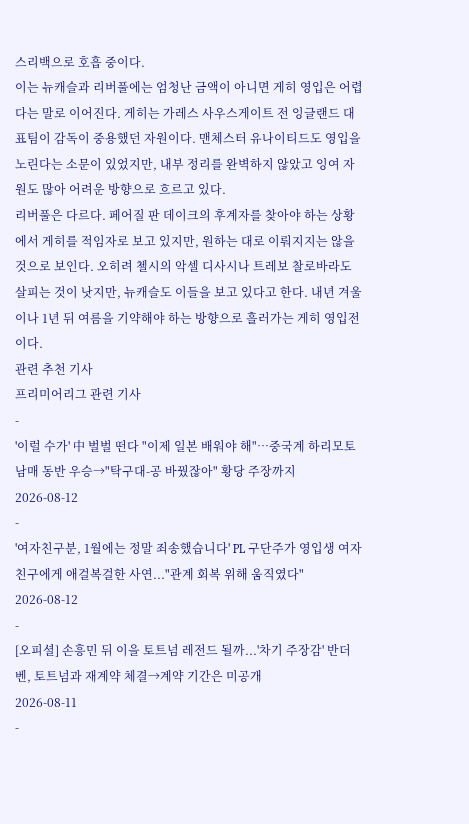스리백으로 호흡 중이다.
이는 뉴캐슬과 리버풀에는 엄청난 금액이 아니면 게히 영입은 어렵다는 말로 이어진다. 게히는 가레스 사우스게이트 전 잉글랜드 대표팀이 감독이 중용했던 자원이다. 맨체스터 유나이티드도 영입을 노린다는 소문이 있었지만, 내부 정리를 완벽하지 않았고 잉여 자원도 많아 어려운 방향으로 흐르고 있다.
리버풀은 다르다. 페어질 판 데이크의 후계자를 찾아야 하는 상황에서 게히를 적임자로 보고 있지만, 원하는 대로 이뤄지지는 않을 것으로 보인다. 오히려 첼시의 악셀 디사시나 트레보 찰로바라도 살피는 것이 낫지만, 뉴캐슬도 이들을 보고 있다고 한다. 내년 겨울이나 1년 뒤 여름을 기약해야 하는 방향으로 흘러가는 게히 영입전이다.
관련 추천 기사
프리미어리그 관련 기사
-
'이럴 수가' 中 벌벌 떤다 "이제 일본 배워야 해"…중국계 하리모토 남매 동반 우승→"탁구대-공 바꿨잖아" 황당 주장까지
2026-08-12
-
'여자친구분, 1월에는 정말 죄송했습니다' PL 구단주가 영입생 여자친구에게 애걸복걸한 사연..."관계 회복 위해 움직였다"
2026-08-12
-
[오피셜] 손흥민 뒤 이을 토트넘 레전드 될까...'차기 주장감' 반더벤, 토트넘과 재계약 체결→계약 기간은 미공개
2026-08-11
-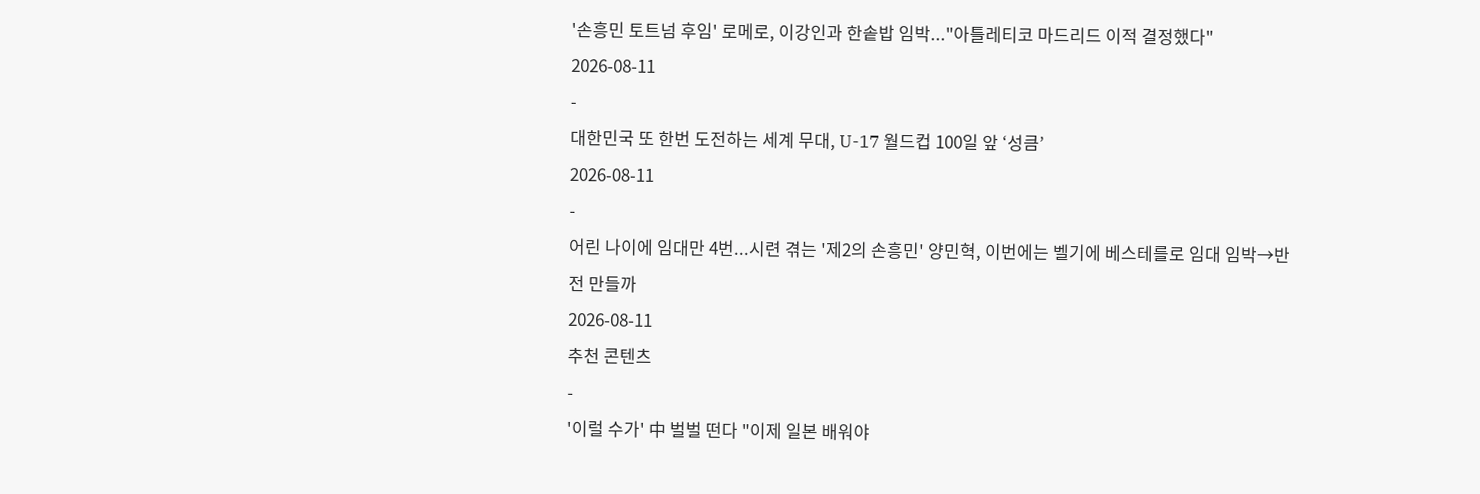'손흥민 토트넘 후임' 로메로, 이강인과 한솥밥 임박..."아틀레티코 마드리드 이적 결정했다"
2026-08-11
-
대한민국 또 한번 도전하는 세계 무대, U-17 월드컵 100일 앞 ‘성큼’
2026-08-11
-
어린 나이에 임대만 4번...시련 겪는 '제2의 손흥민' 양민혁, 이번에는 벨기에 베스테를로 임대 임박→반전 만들까
2026-08-11
추천 콘텐츠
-
'이럴 수가' 中 벌벌 떤다 "이제 일본 배워야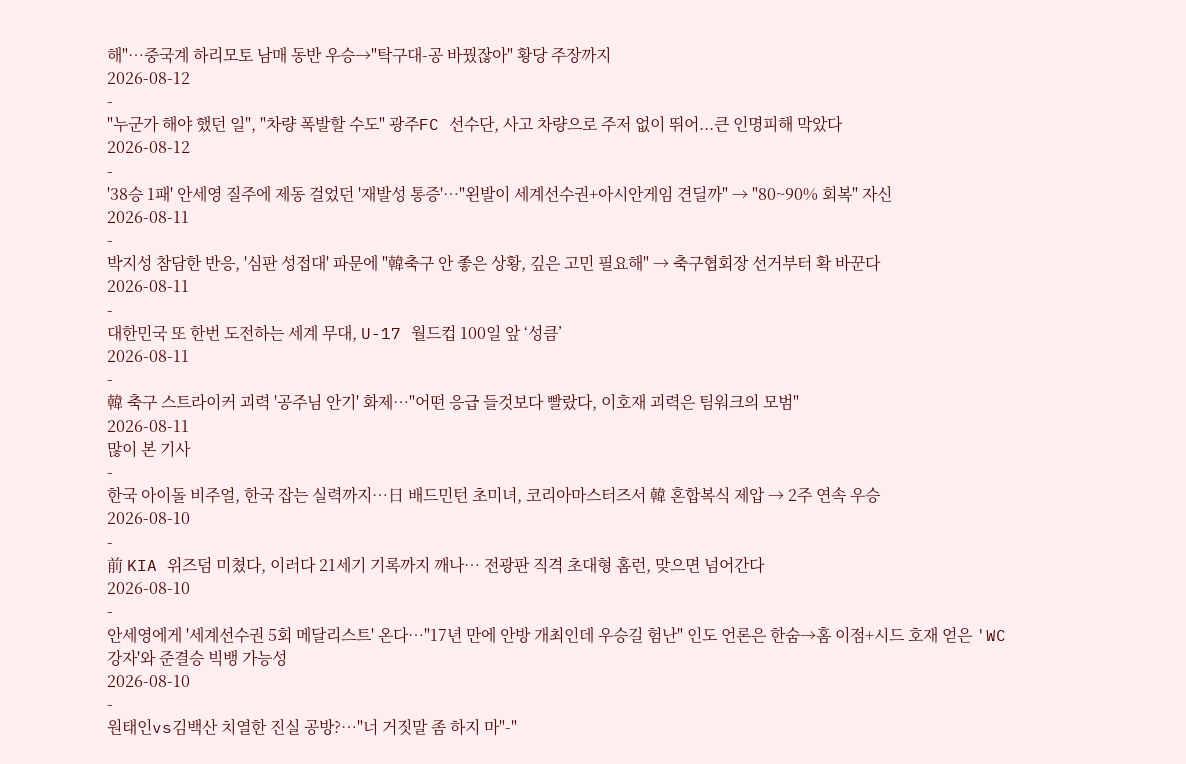해"…중국계 하리모토 남매 동반 우승→"탁구대-공 바꿨잖아" 황당 주장까지
2026-08-12
-
"누군가 해야 했던 일", "차량 폭발할 수도" 광주FC 선수단, 사고 차량으로 주저 없이 뛰어...큰 인명피해 막았다
2026-08-12
-
'38승 1패' 안세영 질주에 제동 걸었던 '재발성 통증'…"왼발이 세계선수권+아시안게임 견딜까" → "80~90% 회복" 자신
2026-08-11
-
박지성 참담한 반응, '심판 성접대' 파문에 "韓축구 안 좋은 상황, 깊은 고민 필요해" → 축구협회장 선거부터 확 바꾼다
2026-08-11
-
대한민국 또 한번 도전하는 세계 무대, U-17 월드컵 100일 앞 ‘성큼’
2026-08-11
-
韓 축구 스트라이커 괴력 '공주님 안기' 화제…"어떤 응급 들것보다 빨랐다, 이호재 괴력은 팀워크의 모범"
2026-08-11
많이 본 기사
-
한국 아이돌 비주얼, 한국 잡는 실력까지…日 배드민턴 초미녀, 코리아마스터즈서 韓 혼합복식 제압 → 2주 연속 우승
2026-08-10
-
前 KIA 위즈덤 미쳤다, 이러다 21세기 기록까지 깨나… 전광판 직격 초대형 홈런, 맞으면 넘어간다
2026-08-10
-
안세영에게 '세계선수권 5회 메달리스트' 온다…"17년 만에 안방 개최인데 우승길 험난" 인도 언론은 한숨→홈 이점+시드 호재 얻은 'WC 강자'와 준결승 빅뱅 가능성
2026-08-10
-
원태인vs김백산 치열한 진실 공방?…"너 거짓말 좀 하지 마"-"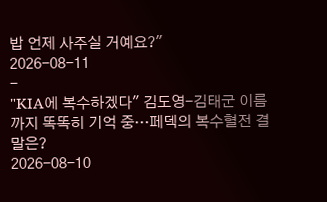밥 언제 사주실 거예요?"
2026-08-11
-
"KIA에 복수하겠다" 김도영-김태군 이름까지 똑똑히 기억 중…페덱의 복수혈전 결말은?
2026-08-10